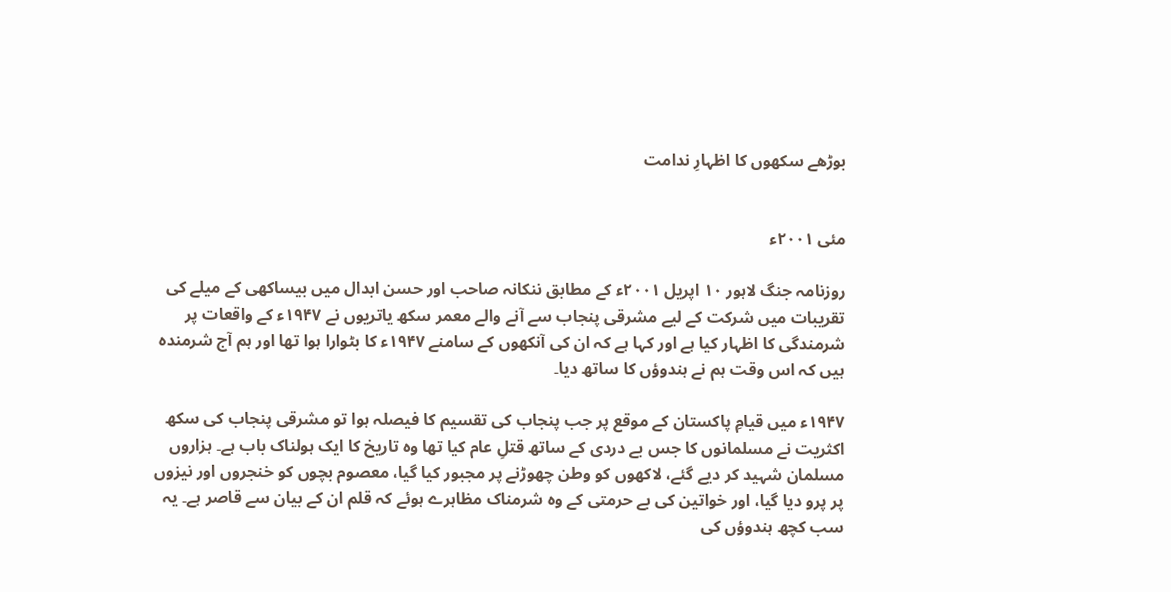بوڑھے سکھوں کا اظہارِ ندامت


مئی ۲۰۰۱ء

روزنامہ جنگ لاہور ۱۰ اپریل ۲۰۰۱ء کے مطابق ننکانہ صاحب اور حسن ابدال میں بیساکھی کے میلے کی تقریبات میں شرکت کے لیے مشرقی پنجاب سے آنے والے معمر سکھ یاتریوں نے ۱۹۴۷ء کے واقعات پر شرمندگی کا اظہار کیا ہے اور کہا ہے کہ ان کی آنکھوں کے سامنے ۱۹۴۷ء کا بٹوارا ہوا تھا اور ہم آج شرمندہ ہیں کہ اس وقت ہم نے ہندوؤں کا ساتھ دیا۔

۱۹۴۷ء میں قیامِ پاکستان کے موقع پر جب پنجاب کی تقسیم کا فیصلہ ہوا تو مشرقی پنجاب کی سکھ اکثریت نے مسلمانوں کا جس بے دردی کے ساتھ قتلِ عام کیا تھا وہ تاریخ کا ایک ہولناک باب ہے۔ ہزاروں مسلمان شہید کر دیے گئے، لاکھوں کو وطن چھوڑنے پر مجبور کیا گیا، معصوم بچوں کو خنجروں اور نیزوں پر پرو دیا گیا، اور خواتین کی بے حرمتی کے وہ شرمناک مظاہرے ہوئے کہ قلم ان کے بیان سے قاصر ہے۔ یہ سب کچھ ہندوؤں کی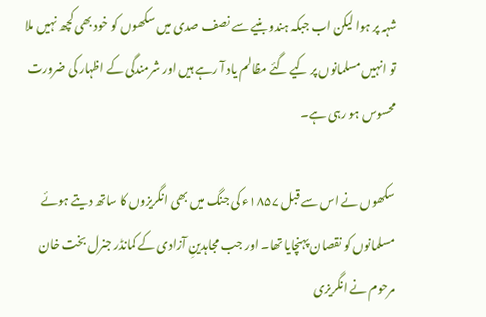شہہ پر ہوا لیکن اب جبکہ ہندو بنیے سے نصف صدی میں سکھوں کو خود بھی کچھ نہیں ملا تو انہیں مسلمانوں پر کیے گئے مظالم یاد آ رہے ہیں اور شرمندگی کے اظہار کی ضرورت محسوس ہو رہی ہے۔

سکھوں نے اس سے قبل ۱۸۵۷ء کی جنگ میں بھی انگریزوں کا ساتھ دیتے ہوئے مسلمانوں کو نقصان پہنچایا تھا۔ اور جب مجاہدینِ آزادی کے کمانڈر جنرل بخت خان مرحوم نے انگریزی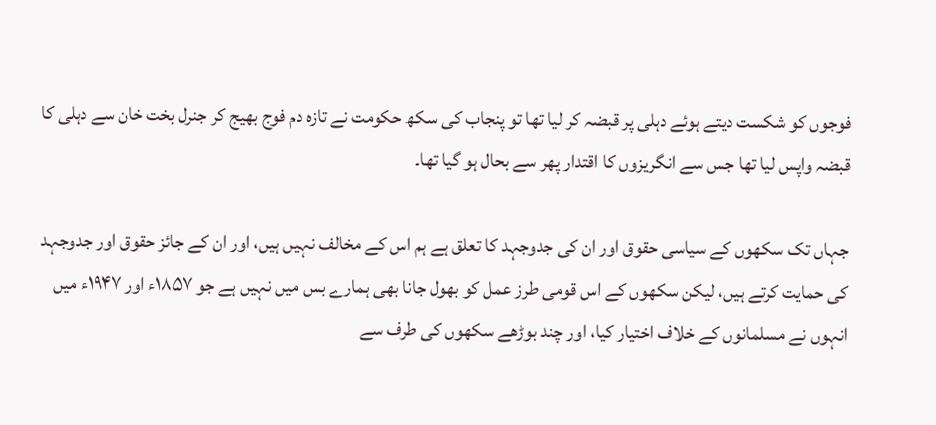فوجوں کو شکست دیتے ہوئے دہلی پر قبضہ کر لیا تھا تو پنجاب کی سکھ حکومت نے تازہ دم فوج بھیج کر جنرل بخت خان سے دہلی کا قبضہ واپس لیا تھا جس سے انگریزوں کا اقتدار پھر سے بحال ہو گیا تھا۔

جہاں تک سکھوں کے سیاسی حقوق اور ان کی جدوجہد کا تعلق ہے ہم اس کے مخالف نہیں ہیں، اور ان کے جائز حقوق اور جدوجہد کی حمایت کرتے ہیں، لیکن سکھوں کے اس قومی طرز عمل کو بھول جانا بھی ہمارے بس میں نہیں ہے جو ۱۸۵۷ء اور ۱۹۴۷ء میں انہوں نے مسلمانوں کے خلاف اختیار کیا، اور چند بوڑھے سکھوں کی طرف سے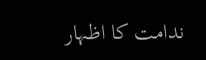ندامت کا اظہار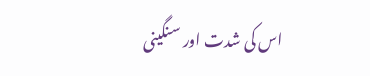اس کی شدت اور سنگینی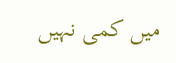میں کمی نہیں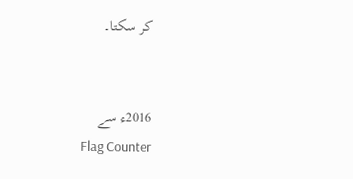کر سکتا۔


2016ء سے
Flag Counter